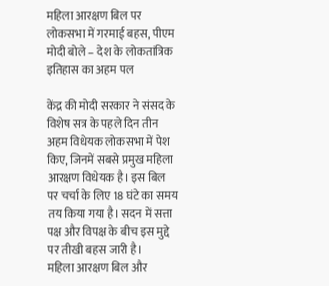महिला आरक्षण बिल पर लोकसभा में गरमाई बहस, पीएम मोदी बोले – देश के लोकतांत्रिक इतिहास का अहम पल

केंद्र की मोदी सरकार ने संसद के विशेष सत्र के पहले दिन तीन अहम विधेयक लोकसभा में पेश किए, जिनमें सबसे प्रमुख महिला आरक्षण विधेयक है। इस बिल पर चर्चा के लिए 18 घंटे का समय तय किया गया है। सदन में सत्ता पक्ष और विपक्ष के बीच इस मुद्दे पर तीखी बहस जारी है।
महिला आरक्षण बिल और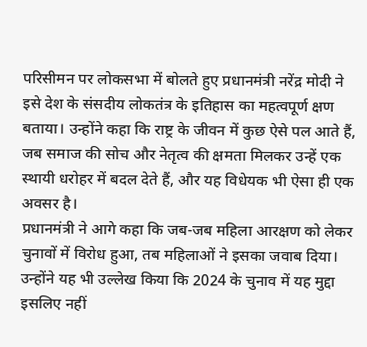परिसीमन पर लोकसभा में बोलते हुए प्रधानमंत्री नरेंद्र मोदी ने इसे देश के संसदीय लोकतंत्र के इतिहास का महत्वपूर्ण क्षण बताया। उन्होंने कहा कि राष्ट्र के जीवन में कुछ ऐसे पल आते हैं, जब समाज की सोच और नेतृत्व की क्षमता मिलकर उन्हें एक स्थायी धरोहर में बदल देते हैं, और यह विधेयक भी ऐसा ही एक अवसर है।
प्रधानमंत्री ने आगे कहा कि जब-जब महिला आरक्षण को लेकर चुनावों में विरोध हुआ, तब महिलाओं ने इसका जवाब दिया। उन्होंने यह भी उल्लेख किया कि 2024 के चुनाव में यह मुद्दा इसलिए नहीं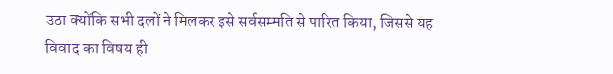उठा क्योंकि सभी दलों ने मिलकर इसे सर्वसम्मति से पारित किया, जिससे यह विवाद का विषय ही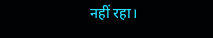नहीं रहा।